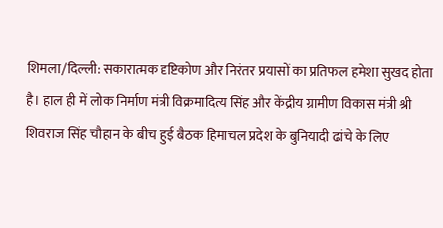शिमला/दिल्ली: सकारात्मक दृष्टिकोण और निरंतर प्रयासों का प्रतिफल हमेशा सुखद होता है। हाल ही में लोक निर्माण मंत्री विक्रमादित्य सिंह और केंद्रीय ग्रामीण विकास मंत्री श्री शिवराज सिंह चौहान के बीच हुई बैठक हिमाचल प्रदेश के बुनियादी ढांचे के लिए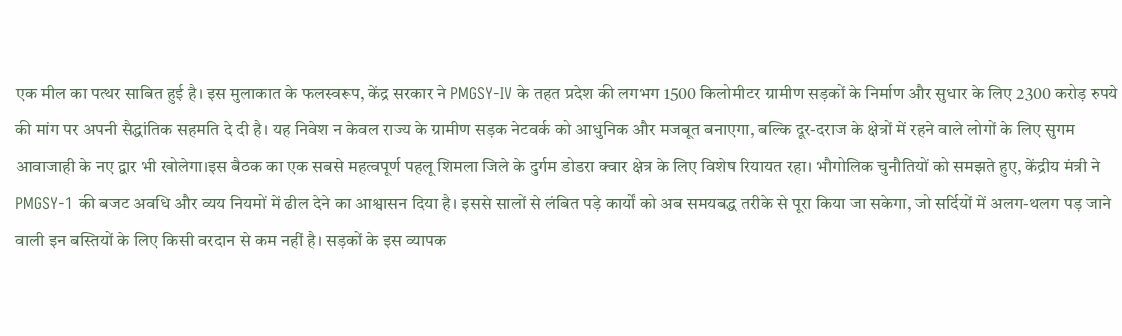एक मील का पत्थर साबित हुई है। इस मुलाकात के फलस्वरूप, केंद्र सरकार ने PMGSY-IV के तहत प्रदेश की लगभग 1500 किलोमीटर ग्रामीण सड़कों के निर्माण और सुधार के लिए 2300 करोड़ रुपये की मांग पर अपनी सैद्धांतिक सहमति दे दी है। यह निवेश न केवल राज्य के ग्रामीण सड़क नेटवर्क को आधुनिक और मजबूत बनाएगा, बल्कि दूर-दराज के क्षेत्रों में रहने वाले लोगों के लिए सुगम आवाजाही के नए द्वार भी खोलेगा।इस बैठक का एक सबसे महत्वपूर्ण पहलू शिमला जिले के दुर्गम डोडरा क्वार क्षेत्र के लिए विशेष रियायत रहा। भौगोलिक चुनौतियों को समझते हुए, केंद्रीय मंत्री ने PMGSY-1 की बजट अवधि और व्यय नियमों में ढील देने का आश्वासन दिया है। इससे सालों से लंबित पड़े कार्यों को अब समयबद्ध तरीके से पूरा किया जा सकेगा, जो सर्दियों में अलग-थलग पड़ जाने वाली इन बस्तियों के लिए किसी वरदान से कम नहीं है। सड़कों के इस व्यापक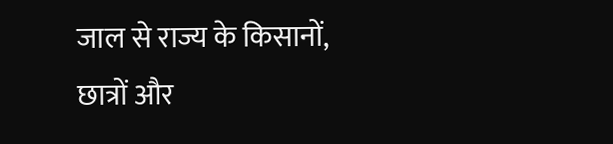जाल से राज्य के किसानों, छात्रों और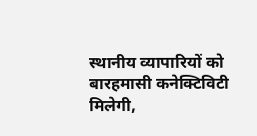स्थानीय व्यापारियों को बारहमासी कनेक्टिविटी मिलेगी,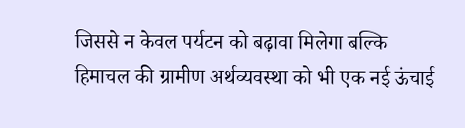जिससे न केवल पर्यटन को बढ़ावा मिलेगा बल्कि हिमाचल की ग्रामीण अर्थव्यवस्था को भी एक नई ऊंचाई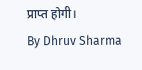प्राप्त होगी।
By Dhruv Sharma